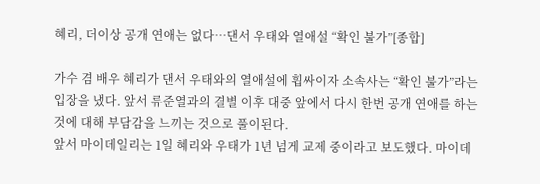혜리, 더이상 공개 연애는 없다…댄서 우태와 열애설 “확인 불가”[종합]

가수 겸 배우 혜리가 댄서 우태와의 열애설에 휩싸이자 소속사는 “확인 불가”라는 입장을 냈다. 앞서 류준열과의 결별 이후 대중 앞에서 다시 한번 공개 연애를 하는 것에 대해 부담감을 느끼는 것으로 풀이된다.
앞서 마이데일리는 1일 혜리와 우태가 1년 넘게 교제 중이라고 보도했다. 마이데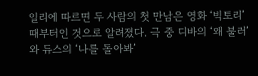일리에 따르면 두 사람의 첫 만남은 영화 ‘빅토리’ 때부터인 것으로 알려졌다. 극 중 디바의 ‘왜 불러’와 듀스의 ‘나를 돌아봐’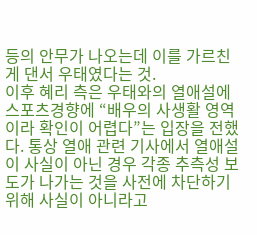등의 안무가 나오는데 이를 가르친 게 댄서 우태였다는 것.
이후 혜리 측은 우태와의 열애설에 스포츠경향에 “배우의 사생활 영역이라 확인이 어렵다”는 입장을 전했다. 통상 열애 관련 기사에서 열애설이 사실이 아닌 경우 각종 추측성 보도가 나가는 것을 사전에 차단하기 위해 사실이 아니라고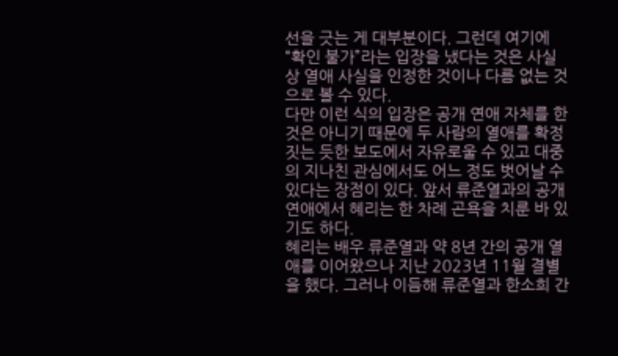선을 긋는 게 대부분이다. 그런데 여기에 “확인 불가”라는 입장을 냈다는 것은 사실상 열애 사실을 인정한 것이나 다름 없는 것으로 볼 수 있다.
다만 이런 식의 입장은 공개 연애 자체를 한 것은 아니기 때문에 두 사람의 열애를 확정짓는 듯한 보도에서 자유로울 수 있고 대중의 지나친 관심에서도 어느 정도 벗어날 수 있다는 장점이 있다. 앞서 류준열과의 공개 연애에서 혜리는 한 차례 곤욕을 치룬 바 있기도 하다.
혜리는 배우 류준열과 약 8년 간의 공개 열애를 이어왔으나 지난 2023년 11월 결별을 했다. 그러나 이듬해 류준열과 한소희 간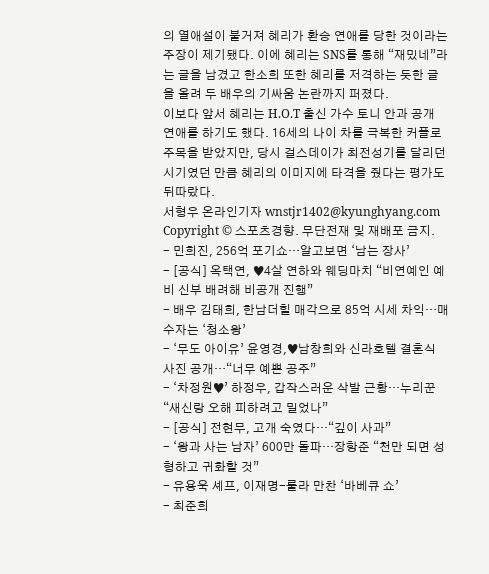의 열애설이 불거져 혜리가 환승 연애를 당한 것이라는 주장이 제기됐다. 이에 혜리는 SNS를 통해 “재밌네”라는 글을 남겼고 한소희 또한 혜리를 저격하는 듯한 글을 올려 두 배우의 기싸움 논란까지 퍼졌다.
이보다 앞서 혜리는 H.O.T 출신 가수 토니 안과 공개 연애를 하기도 했다. 16세의 나이 차를 극복한 커플로 주목을 받았지만, 당시 걸스데이가 최전성기를 달리던 시기였던 만큼 혜리의 이미지에 타격을 줬다는 평가도 뒤따랐다.
서형우 온라인기자 wnstjr1402@kyunghyang.com
Copyright © 스포츠경향. 무단전재 및 재배포 금지.
- 민희진, 256억 포기쇼···알고보면 ‘남는 장사’
- [공식] 옥택연, ♥4살 연하와 웨딩마치 “비연예인 예비 신부 배려해 비공개 진행”
- 배우 김태희, 한남더힐 매각으로 85억 시세 차익…매수자는 ‘청소왕’
- ‘무도 아이유’ 윤영경,♥남창희와 신라호텔 결혼식 사진 공개…“너무 예쁜 공주”
- ‘차정원♥’ 하정우, 갑작스러운 삭발 근황…누리꾼 “새신랑 오해 피하려고 밀었나”
- [공식] 전현무, 고개 숙였다···“깊이 사과”
- ‘왕과 사는 남자’ 600만 돌파…장항준 “천만 되면 성형하고 귀화할 것”
- 유용욱 셰프, 이재명-룰라 만찬 ‘바베큐 쇼’
- 최준희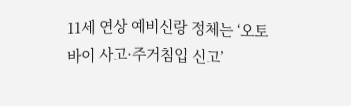11세 연상 예비신랑 정체는 ‘오토바이 사고·주거침입 신고’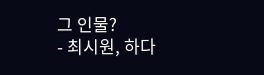그 인물?
- 최시원, 하다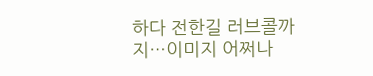하다 전한길 러브콜까지…이미지 어쩌나